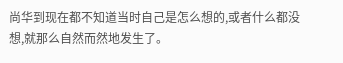尚华到现在都不知道当时自己是怎么想的,或者什么都没想,就那么自然而然地发生了。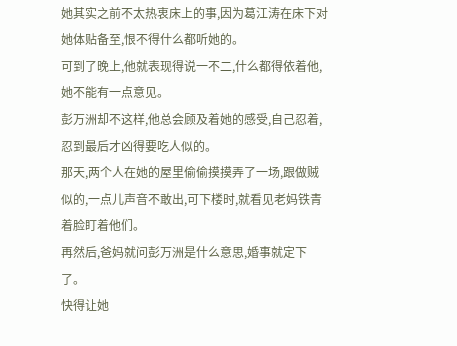她其实之前不太热衷床上的事,因为葛江涛在床下对她体贴备至,恨不得什么都听她的。
可到了晚上,他就表现得说一不二,什么都得依着他,她不能有一点意见。
彭万洲却不这样,他总会顾及着她的感受,自己忍着,忍到最后才凶得要吃人似的。
那天,两个人在她的屋里偷偷摸摸弄了一场,跟做贼似的,一点儿声音不敢出,可下楼时,就看见老妈铁青着脸盯着他们。
再然后,爸妈就问彭万洲是什么意思,婚事就定下了。
快得让她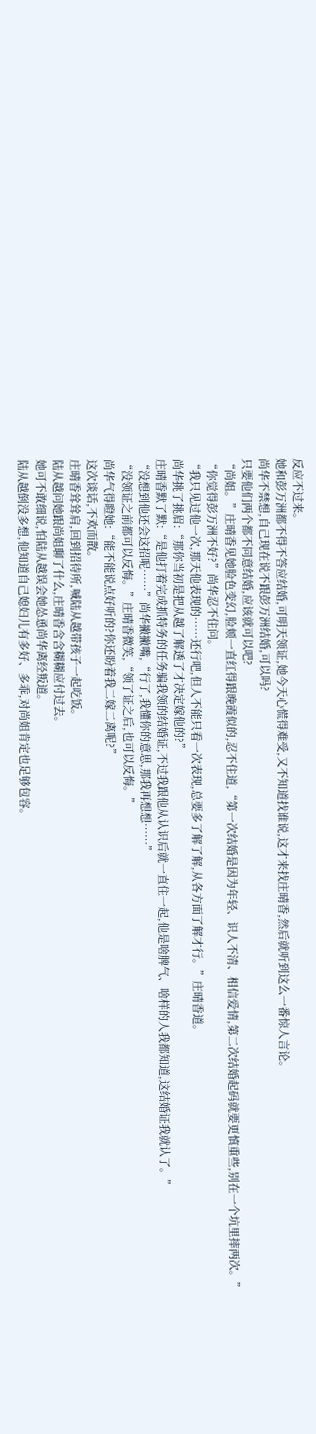反应不过来。
她和彭万洲都不得不答应结婚,可明天领证,她今天心慌得难受,又不知道找谁说,这才来找庄晴香,然后就听到这么一番惊人言论。
尚华不禁想,自己现在说不跟彭万洲结婚,可以吗?
只要他们两个都不同意结婚,应该就可以吧?
“尚姐。”庄晴香见她脸色变幻,脸颊一直红得跟晚霞似的,忍不住道,“第一次结婚是因为年轻、识人不清、相信爱情,第二次结婚起码就要更慎重些,别在一个坑里摔两次。”
“你觉得彭万洲不好?”尚华忍不住问。
“我只见过他一次,那天他表现的……还行吧,但人不能只看一次表现,总要多了解了解,从各方面了解才行。”庄晴香道。
尚华挑了挑眉:“那你当初是把从越了解透了才决定嫁他的?”
庄晴香默了默:“是他打着完成抓特务的任务骗我领的结婚证,不过我跟他从认识后就一直住一起,他是啥脾气、啥样的人我都知道,这结婚证我就认了。”
“没想到他还会这招呢……”尚华撇撇嘴,“行了,我懂你的意思,那我再想想……”
“没领证之前都可以反悔。”庄晴香微笑,“领了证之后,也可以反悔。”
尚华气得瞪她:“能不能说点好听的?你还盼着我二嫁二离呢?”
这次谈话,不欢而散。
庄晴香耸耸肩,回到招待所,喊陆从越带孩子一起吃饭。
陆从越问她跟尚姐聊了什么,庄晴香含含糊糊应付过去。
她可不敢细说,怕陆从越误会她怂恿尚华离经叛道。
陆从越倒没多想,他知道自己媳妇儿有多好、多乖,对尚姐肯定也足够包容。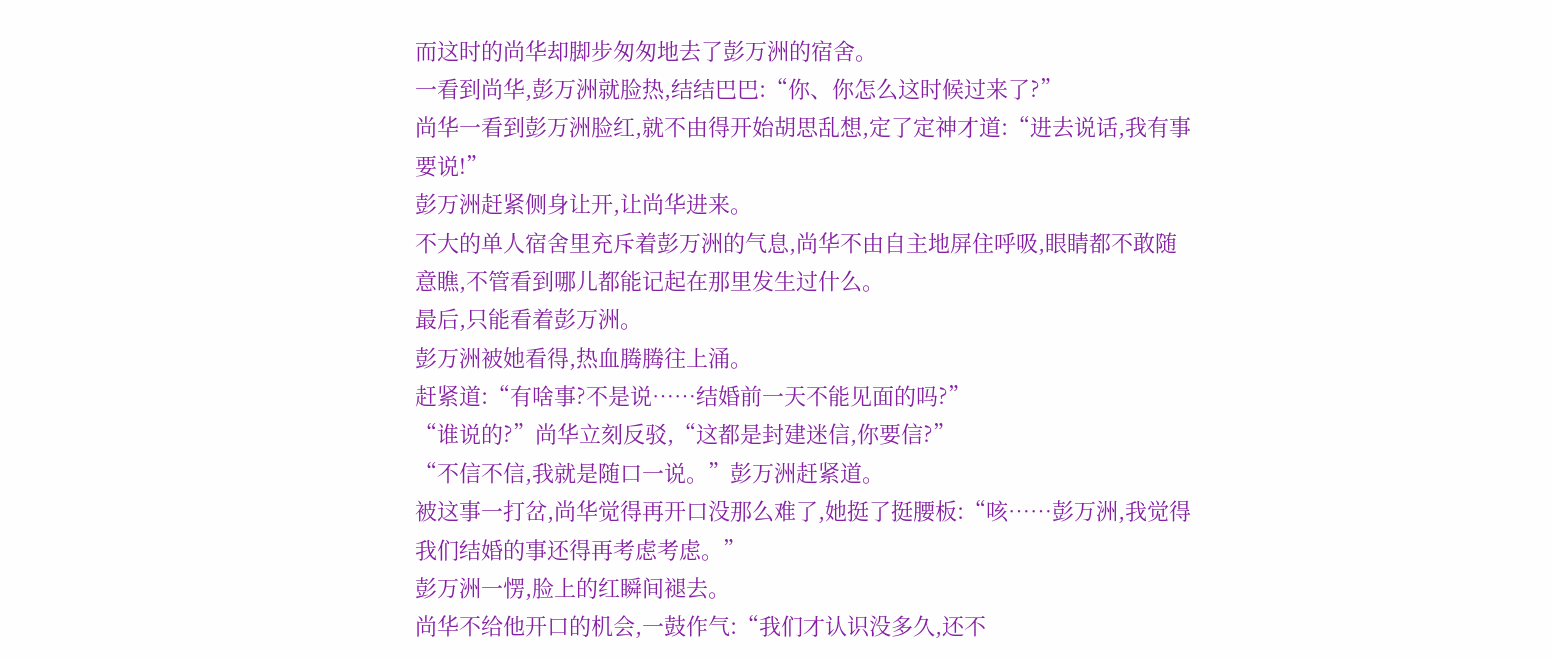而这时的尚华却脚步匆匆地去了彭万洲的宿舍。
一看到尚华,彭万洲就脸热,结结巴巴:“你、你怎么这时候过来了?”
尚华一看到彭万洲脸红,就不由得开始胡思乱想,定了定神才道:“进去说话,我有事要说!”
彭万洲赶紧侧身让开,让尚华进来。
不大的单人宿舍里充斥着彭万洲的气息,尚华不由自主地屏住呼吸,眼睛都不敢随意瞧,不管看到哪儿都能记起在那里发生过什么。
最后,只能看着彭万洲。
彭万洲被她看得,热血腾腾往上涌。
赶紧道:“有啥事?不是说……结婚前一天不能见面的吗?”
“谁说的?”尚华立刻反驳,“这都是封建迷信,你要信?”
“不信不信,我就是随口一说。”彭万洲赶紧道。
被这事一打岔,尚华觉得再开口没那么难了,她挺了挺腰板:“咳……彭万洲,我觉得我们结婚的事还得再考虑考虑。”
彭万洲一愣,脸上的红瞬间褪去。
尚华不给他开口的机会,一鼓作气:“我们才认识没多久,还不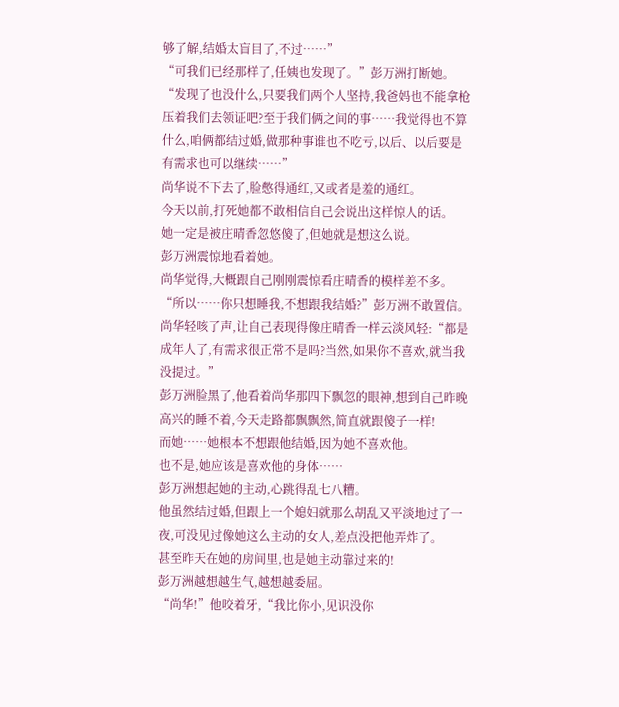够了解,结婚太盲目了,不过……”
“可我们已经那样了,任姨也发现了。”彭万洲打断她。
“发现了也没什么,只要我们两个人坚持,我爸妈也不能拿枪压着我们去领证吧?至于我们俩之间的事……我觉得也不算什么,咱俩都结过婚,做那种事谁也不吃亏,以后、以后要是有需求也可以继续……”
尚华说不下去了,脸憋得通红,又或者是羞的通红。
今天以前,打死她都不敢相信自己会说出这样惊人的话。
她一定是被庄晴香忽悠傻了,但她就是想这么说。
彭万洲震惊地看着她。
尚华觉得,大概跟自己刚刚震惊看庄晴香的模样差不多。
“所以……你只想睡我,不想跟我结婚?”彭万洲不敢置信。
尚华轻咳了声,让自己表现得像庄晴香一样云淡风轻:“都是成年人了,有需求很正常不是吗?当然,如果你不喜欢,就当我没提过。”
彭万洲脸黑了,他看着尚华那四下飘忽的眼神,想到自己昨晚高兴的睡不着,今天走路都飘飘然,简直就跟傻子一样!
而她……她根本不想跟他结婚,因为她不喜欢他。
也不是,她应该是喜欢他的身体……
彭万洲想起她的主动,心跳得乱七八糟。
他虽然结过婚,但跟上一个媳妇就那么胡乱又平淡地过了一夜,可没见过像她这么主动的女人,差点没把他弄炸了。
甚至昨天在她的房间里,也是她主动靠过来的!
彭万洲越想越生气,越想越委屈。
“尚华!”他咬着牙,“我比你小,见识没你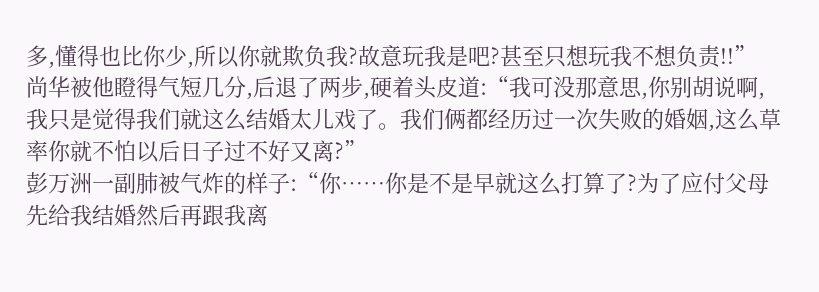多,懂得也比你少,所以你就欺负我?故意玩我是吧?甚至只想玩我不想负责!!”
尚华被他瞪得气短几分,后退了两步,硬着头皮道:“我可没那意思,你别胡说啊,我只是觉得我们就这么结婚太儿戏了。我们俩都经历过一次失败的婚姻,这么草率你就不怕以后日子过不好又离?”
彭万洲一副肺被气炸的样子:“你……你是不是早就这么打算了?为了应付父母先给我结婚然后再跟我离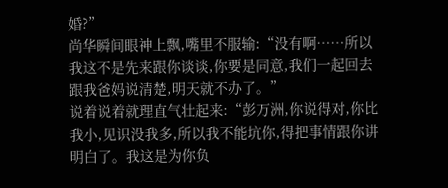婚?”
尚华瞬间眼神上飘,嘴里不服输:“没有啊……所以我这不是先来跟你谈谈,你要是同意,我们一起回去跟我爸妈说清楚,明天就不办了。”
说着说着就理直气壮起来:“彭万洲,你说得对,你比我小,见识没我多,所以我不能坑你,得把事情跟你讲明白了。我这是为你负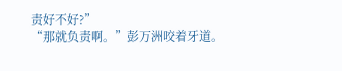责好不好?”
“那就负责啊。”彭万洲咬着牙道。